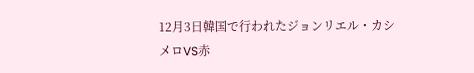12月3日韓国で行われたジョンリエル・カシメロVS赤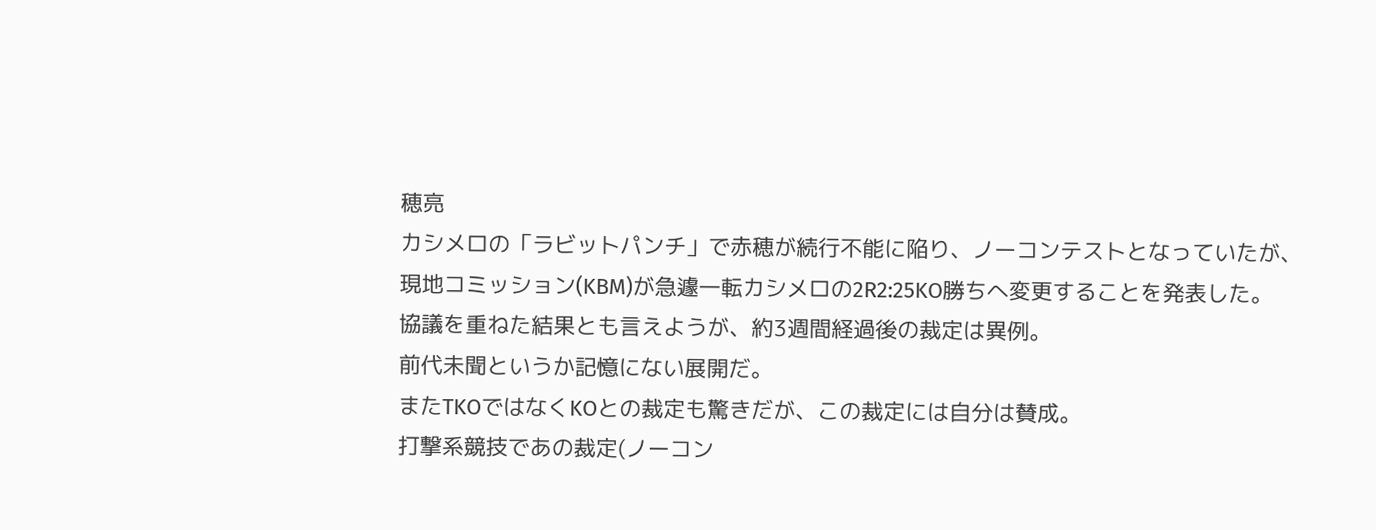穂亮
カシメロの「ラビットパンチ」で赤穂が続行不能に陥り、ノーコンテストとなっていたが、
現地コミッション(KBM)が急遽一転カシメロの2R2:25KO勝ちへ変更することを発表した。
協議を重ねた結果とも言えようが、約3週間経過後の裁定は異例。
前代未聞というか記憶にない展開だ。
またTKOではなくKOとの裁定も驚きだが、この裁定には自分は賛成。
打撃系競技であの裁定(ノーコン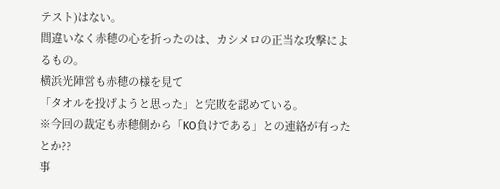テスト)はない。
間違いなく赤穂の心を折ったのは、カシメロの正当な攻撃によるもの。
横浜光陣営も赤穂の様を見て
「タオルを投げようと思った」と完敗を認めている。
※今回の裁定も赤穂側から「KO負けである」との連絡が有ったとか??
事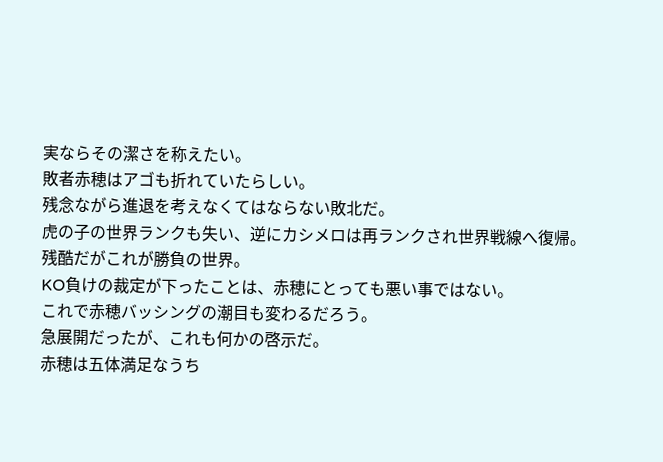実ならその潔さを称えたい。
敗者赤穂はアゴも折れていたらしい。
残念ながら進退を考えなくてはならない敗北だ。
虎の子の世界ランクも失い、逆にカシメロは再ランクされ世界戦線へ復帰。
残酷だがこれが勝負の世界。
KO負けの裁定が下ったことは、赤穂にとっても悪い事ではない。
これで赤穂バッシングの潮目も変わるだろう。
急展開だったが、これも何かの啓示だ。
赤穂は五体満足なうち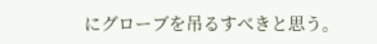にグローブを吊るすべきと思う。